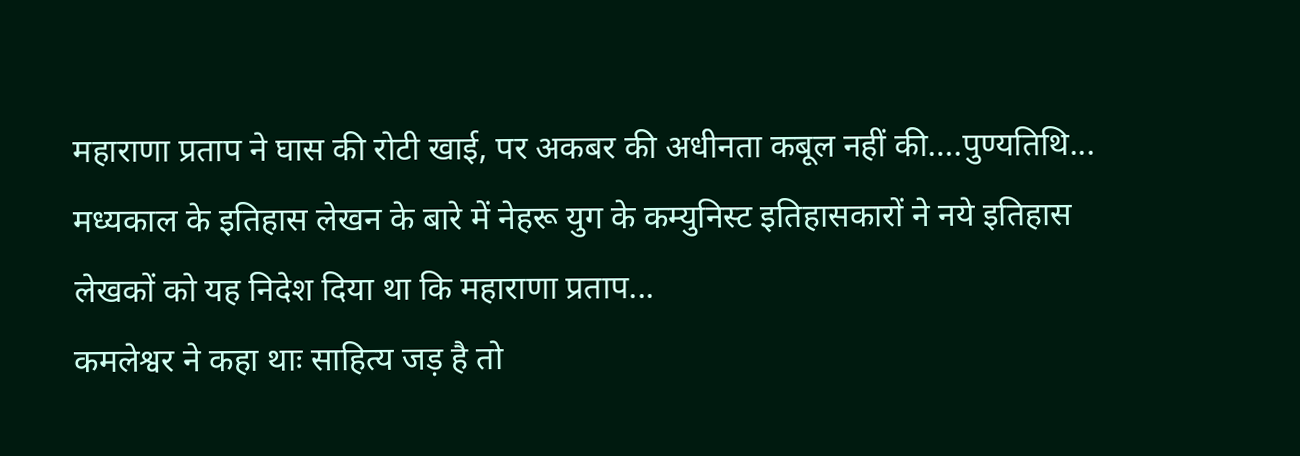महाराणा प्रताप ने घास की रोटी खाई, पर अकबर की अधीनता कबूल नहीं की….पुण्यतिथि...
मध्यकाल के इतिहास लेखन के बारे में नेहरू युग के कम्युनिस्ट इतिहासकारों ने नये इतिहास लेखकों को यह निदेश दिया था कि महाराणा प्रताप...
कमलेश्वर ने कहा थाः साहित्य जड़ है तो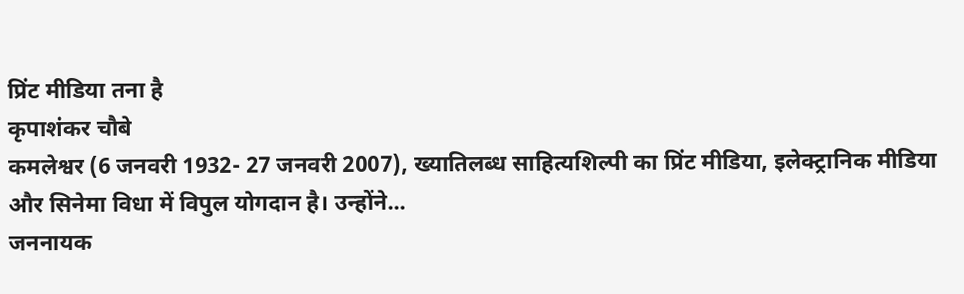प्रिंट मीडिया तना है
कृपाशंकर चौबे
कमलेश्वर (6 जनवरी 1932- 27 जनवरी 2007), ख्यातिलब्ध साहित्यशिल्पी का प्रिंट मीडिया, इलेक्ट्रानिक मीडिया और सिनेमा विधा में विपुल योगदान है। उन्होंने...
जननायक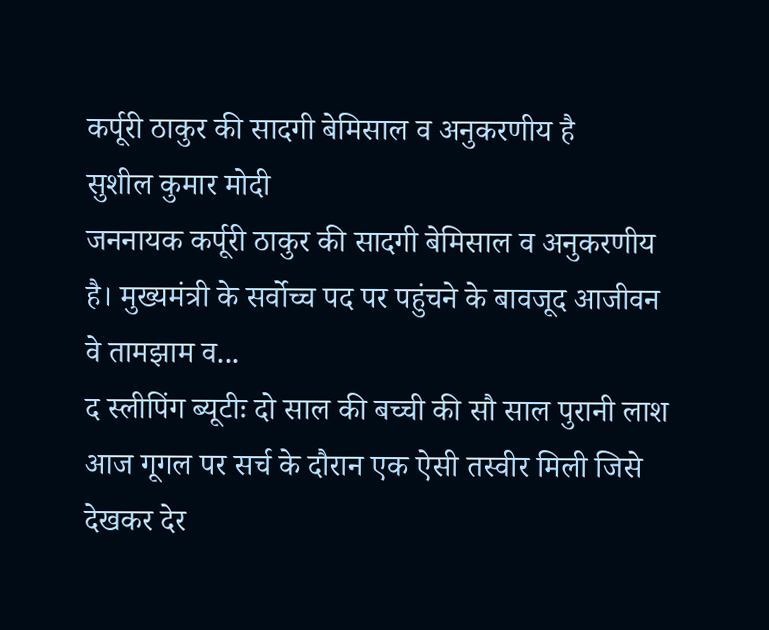कर्पूरी ठाकुर की सादगी बेमिसाल व अनुकरणीय है
सुशील कुमार मोदी
जननायक कर्पूरी ठाकुर की सादगी बेमिसाल व अनुकरणीय है। मुख्यमंत्री के सर्वोच्च पद पर पहुंचने के बावजूद आजीवन वे तामझाम व...
द स्लीपिंग ब्यूटीः दो साल की बच्ची की सौ साल पुरानी लाश
आज गूगल पर सर्च के दौरान एक ऐसी तस्वीर मिली जिसे देखकर देर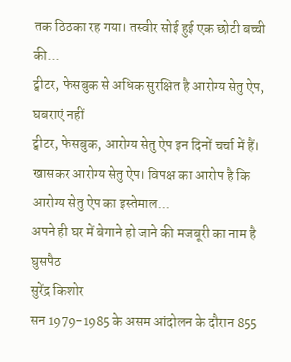तक ठिठका रह गया। तस्वीर सोई हुई एक छोटी बच्ची की...
ट्वीटर, फेसबुक से अधिक सुरक्षित है आरोग्य सेतु ऐप, घबराएं नहीं
ट्वीटर, फेसबुक, आरोग्य सेतु ऐप इन दिनों चर्चा में हैं। खासकर आरोग्य सेतु ऐप। विपक्ष का आरोप है कि आरोग्य सेतु ऐप का इस्तेमाल...
अपने ही घर में बेगाने हो जाने की मजबूरी का नाम है घुसपैठ
सुरेंद्र किशोर
सन 1979-1985 के असम आंदोलन के दौरान 855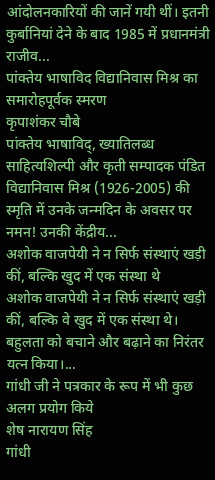आंदोलनकारियों की जानें गयी थीं। इतनी कुर्बानियां देने के बाद 1985 में प्रधानमंत्री राजीव...
पांक्तेय भाषाविद विद्यानिवास मिश्र का समारोहपूर्वक स्मरण
कृपाशंकर चौबे
पांक्तेय भाषाविद्, ख्यातिलब्ध साहित्यशिल्पी और कृती सम्पादक पंडित विद्यानिवास मिश्र (1926-2005) की स्मृति में उनके जन्मदिन के अवसर पर नमन! उनकी केंद्रीय...
अशोक वाजपेयी ने न सिर्फ संस्थाएं खड़ी कीं, बल्कि खुद में एक संस्था थे
अशोक वाजपेयी ने न सिर्फ संस्थाएं खड़ी कीं, बल्कि वे खुद में एक संस्था थे। बहुलता को बचाने और बढ़ाने का निरंतर यत्न किया।...
गांधी जी ने पत्रकार के रूप में भी कुछ अलग प्रयोग किये
शेष नारायण सिंह
गांधी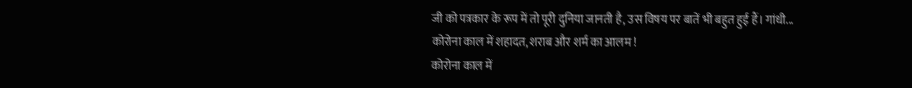जी को पत्रकार के रूप में तो पूरी दुनिया जानती है, उस विषय पर बातें भी बहुत हुई हैं। गांधी...
कोरोना काल में शहादत, शराब और शर्म का आलम !
कोरोना काल में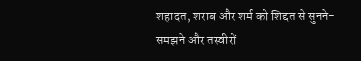शहादत, शराब और शर्म को शिद्दत से सुनने-समझने और तस्वीरों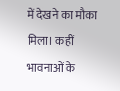में देखने का मौका मिला। कहीं भावनाओं के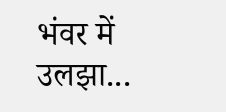भंवर में उलझा...